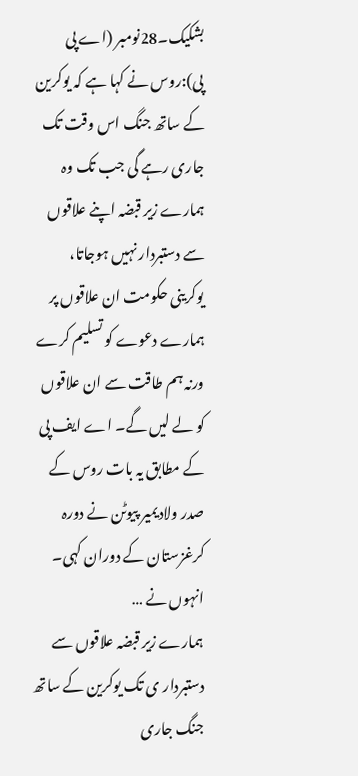بشکیک۔28نومبر (اے پی پی):روس نے کہا ہے کہ یوکرین کے ساتھ جنگ اس وقت تک جاری رہے گی جب تک وہ ہمارے زیر قبضہ اپنے علاقوں سے دستبردار نہیں ہوجاتا، یوکرینی حکومت ان علاقوں پر ہمارے دعوے کو تسلیم کرے ورنہ ہم طاقت سے ان علاقوں کو لے لیں گے۔ اے ایف پی کے مطابق یہ بات روس کے صدر ولادیمیر پیوٹن نے دورہ کرغزستان کے دوران کہی۔ انہوں نے …
ہمارے زیر قبضہ علاقوں سے دستبردار ی تک یوکرین کے ساتھ جنگ جاری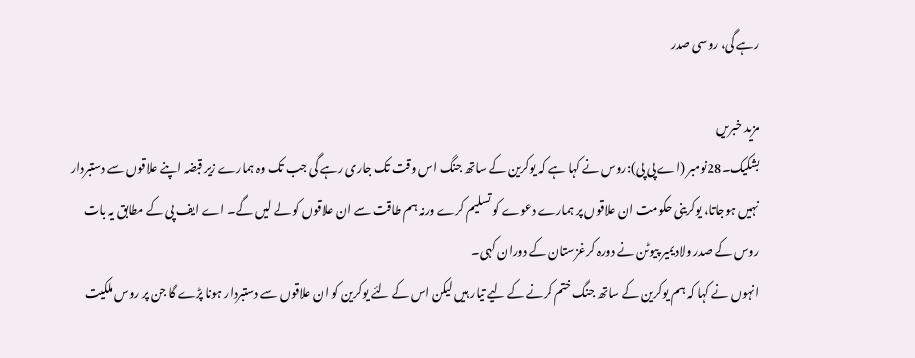رہے گی، روسی صدر

مزید خبریں
بشکیک۔28نومبر (اے پی پی):روس نے کہا ہے کہ یوکرین کے ساتھ جنگ اس وقت تک جاری رہے گی جب تک وہ ہمارے زیر قبضہ اپنے علاقوں سے دستبردار نہیں ہوجاتا، یوکرینی حکومت ان علاقوں پر ہمارے دعوے کو تسلیم کرے ورنہ ہم طاقت سے ان علاقوں کو لے لیں گے۔ اے ایف پی کے مطابق یہ بات روس کے صدر ولادیمیر پیوٹن نے دورہ کرغزستان کے دوران کہی۔
انہوں نے کہا کہ ہم یوکرین کے ساتھ جنگ ختم کرنے کے لیے تیار ہیں لیکن اس کے لئے یوکرین کو ان علاقوں سے دستبردار ہونا پڑے گا جن پر روس ملکیت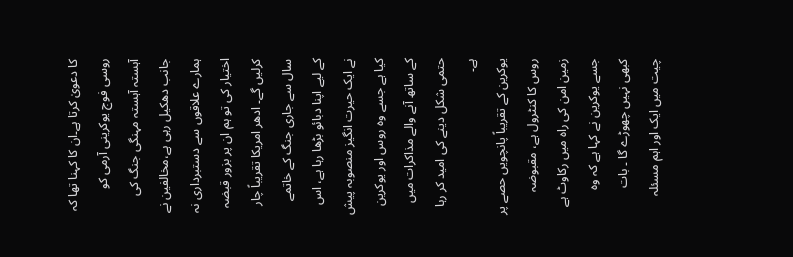کا دعویٰ کرتا ہے۔ان کا کہنا تھا کہ روسی فوج یوکرینی آرمی کو آہستہ آہستہ مہنگی جنگ کی جانب دھکیل رہی ہے،مخالفین نے ہمارے علاقوں سے دستبرداری نہ اختیار کی تو ہم ان پر بزور قبضہ کرلیں گے۔ ادھر امریکا تقریباً چار سال سے جاری جنگ کے خاتمے کے لیے اپنا دبائو بڑھا رہا ہے، اس نے ایک حیرت انگیز منصوبہ پیش کیا ہے جسے وہ روس اور یوکرین کے ساتھ آنے والے مذاکرات میں حتمی شکل دینے کی امید کر رہا ہے۔
یوکرین کے تقریباً پانچویں حصے پر روس کا کنٹرول ہے، مقبوضہ زمین امن کی راہ میں رکاوٹ ہے جسے یوکرین نے کہا ہے کہ وہ کبھی نہیں چھوڑے گا ۔ بات چیت میں ایک اور اہم مسئلہ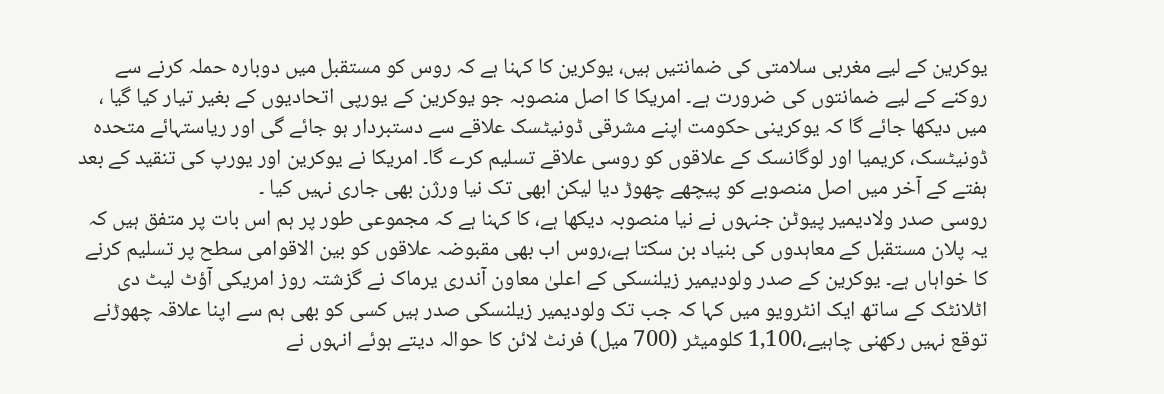یوکرین کے لیے مغربی سلامتی کی ضمانتیں ہیں، یوکرین کا کہنا ہے کہ روس کو مستقبل میں دوبارہ حملہ کرنے سے روکنے کے لیے ضمانتوں کی ضرورت ہے۔ امریکا کا اصل منصوبہ جو یوکرین کے یورپی اتحادیوں کے بغیر تیار کیا گیا ، میں دیکھا جائے گا کہ یوکرینی حکومت اپنے مشرقی ڈونیٹسک علاقے سے دستبردار ہو جائے گی اور ریاستہائے متحدہ ڈونیٹسک، کریمیا اور لوگانسک کے علاقوں کو روسی علاقے تسلیم کرے گا۔ امریکا نے یوکرین اور یورپ کی تنقید کے بعد ہفتے کے آخر میں اصل منصوبے کو پیچھے چھوڑ دیا لیکن ابھی تک نیا ورژن بھی جاری نہیں کیا ۔
روسی صدر ولادیمیر پیوٹن جنہوں نے نیا منصوبہ دیکھا ہے، کا کہنا ہے کہ مجموعی طور پر ہم اس بات پر متفق ہیں کہ یہ پلان مستقبل کے معاہدوں کی بنیاد بن سکتا ہے،روس اب بھی مقبوضہ علاقوں کو بین الاقوامی سطح پر تسلیم کرنے کا خواہاں ہے۔ یوکرین کے صدر ولودیمیر زیلنسکی کے اعلیٰ معاون آندری یرماک نے گزشتہ روز امریکی آؤٹ لیٹ دی اٹلانٹک کے ساتھ ایک انٹرویو میں کہا کہ جب تک ولودیمیر زیلنسکی صدر ہیں کسی کو بھی ہم سے اپنا علاقہ چھوڑنے توقع نہیں رکھنی چاہیے،1,100 کلومیٹر (700 میل) فرنٹ لائن کا حوالہ دیتے ہوئے انہوں نے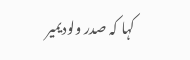کہا کہ صدر ولودیمیر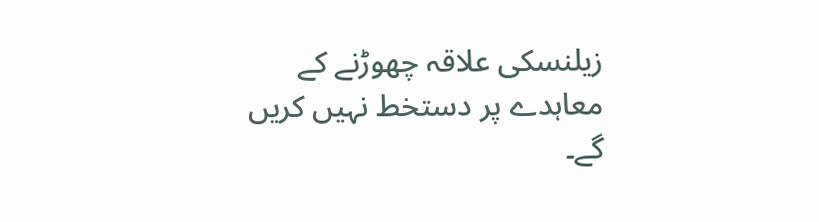زیلنسکی علاقہ چھوڑنے کے معاہدے پر دستخط نہیں کریں گے۔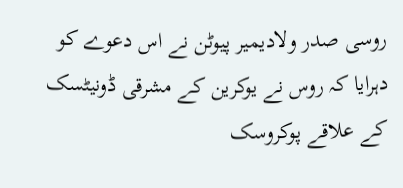روسی صدر ولادیمیر پیوٹن نے اس دعوے کو دہرایا کہ روس نے یوکرین کے مشرقی ڈونیٹسک کے علاقے پوکروسک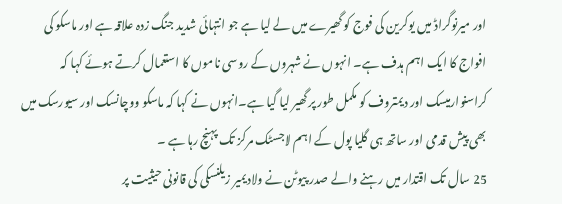اور میرنوگراڈ میں یوکرین کی فوج کو گھیرے میں لے لیا ہے جو انتہائی شدید جنگ زدہ علاقہ ہے اور ماسکو کی افواج کا ایک اہم ہدف ہے۔ انہوں نے شہروں کے روسی ناموں کا استعمال کرتے ہوئے کہا کہ کراسنوارمیسک اور دیمتروف کو مکمل طور پر گھیر لیا گیا ہے۔انہوں نے کہا کہ ماسکو ووچانسک اور سیورسک میں بھی پیش قدمی اور ساتھ ہی گلیا پول کے اہم لاجسٹک مرکز تک پہنچ رہا ہے ۔
25 سال تک اقتدار میں رہنے والے صدر پیوٹن نے ولادیمیر زیلنسکی کی قانونی حیثیت پر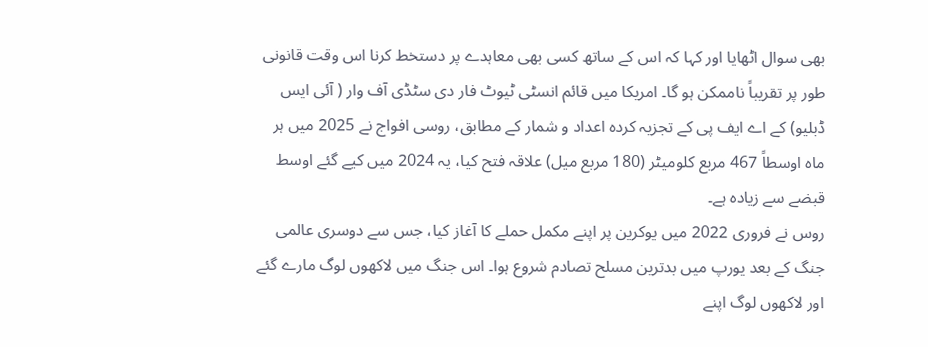بھی سوال اٹھایا اور کہا کہ اس کے ساتھ کسی بھی معاہدے پر دستخط کرنا اس وقت قانونی طور پر تقریباً ناممکن ہو گا۔ امریکا میں قائم انسٹی ٹیوٹ فار دی سٹڈی آف وار ( آئی ایس ڈبلیو) کے اے ایف پی کے تجزیہ کردہ اعداد و شمار کے مطابق، روسی افواج نے 2025 میں ہر ماہ اوسطاً 467 مربع کلومیٹر (180 مربع میل) علاقہ فتح کیا، یہ 2024 میں کیے گئے اوسط قبضے سے زیادہ ہے۔
روس نے فروری 2022 میں یوکرین پر اپنے مکمل حملے کا آغاز کیا، جس سے دوسری عالمی جنگ کے بعد یورپ میں بدترین مسلح تصادم شروع ہوا۔ اس جنگ میں لاکھوں لوگ مارے گئے اور لاکھوں لوگ اپنے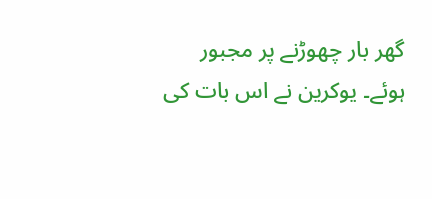گھر بار چھوڑنے پر مجبور ہوئے۔ یوکرین نے اس بات کی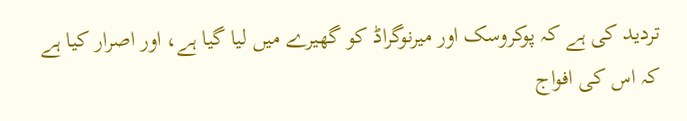تردید کی ہے کہ پوکروسک اور میرنوگراڈ کو گھیرے میں لیا گیا ہے، اور اصرار کیا ہے کہ اس کی افواج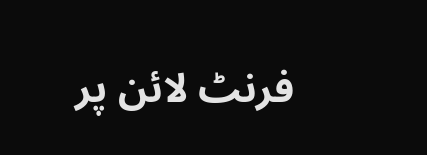فرنٹ لائن پر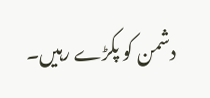دشمن کو پکڑے رہیں۔